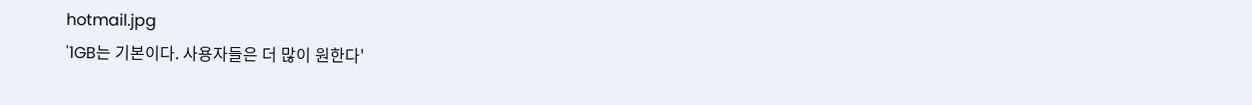hotmail.jpg
'1GB는 기본이다. 사용자들은 더 많이 원한다'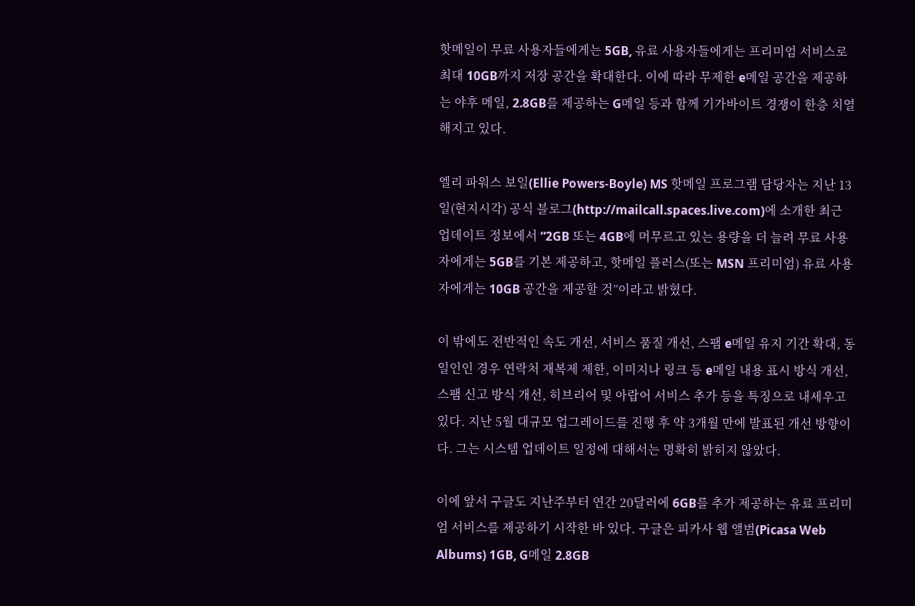핫메일이 무료 사용자들에게는 5GB, 유료 사용자들에게는 프리미엄 서비스로 최대 10GB까지 저장 공간을 확대한다. 이에 따라 무제한 e메일 공간을 제공하는 야후 메일, 2.8GB를 제공하는 G메일 등과 함께 기가바이트 경쟁이 한층 치열해지고 있다.

엘리 파워스 보일(Ellie Powers-Boyle) MS 핫메일 프로그램 담당자는 지난 13일(현지시각) 공식 블로그(http://mailcall.spaces.live.com)에 소개한 최근 업데이트 정보에서 “2GB 또는 4GB에 머무르고 있는 용량을 더 늘려 무료 사용자에게는 5GB를 기본 제공하고, 핫메일 플러스(또는 MSN 프리미엄) 유료 사용자에게는 10GB 공간을 제공할 것”이라고 밝혔다.

이 밖에도 전반적인 속도 개선, 서비스 품질 개선, 스팸 e메일 유지 기간 확대, 동일인인 경우 연락처 재복제 제한, 이미지나 링크 등 e메일 내용 표시 방식 개선, 스팸 신고 방식 개선, 히브리어 및 아랍어 서비스 추가 등을 특징으로 내세우고 있다. 지난 5월 대규모 업그레이드를 진행 후 약 3개월 만에 발표된 개선 방향이다. 그는 시스템 업데이트 일정에 대해서는 명확히 밝히지 않았다.

이에 앞서 구글도 지난주부터 연간 20달러에 6GB를 추가 제공하는 유료 프리미엄 서비스를 제공하기 시작한 바 있다. 구글은 피카사 웹 앨범(Picasa Web Albums) 1GB, G메일 2.8GB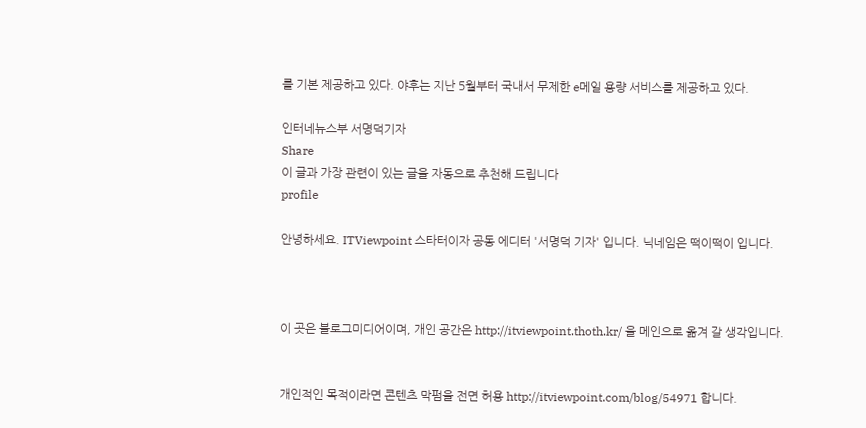를 기본 제공하고 있다. 야후는 지난 5월부터 국내서 무제한 e메일 용량 서비스를 제공하고 있다.

인터네뉴스부 서명덕기자
Share
이 글과 가장 관련이 있는 글을 자동으로 추천해 드립니다
profile

안녕하세요. ITViewpoint 스타터이자 공동 에디터 '서명덕 기자' 입니다. 닉네임은 떡이떡이 입니다.



이 곳은 블로그미디어이며, 개인 공간은 http://itviewpoint.thoth.kr/ 을 메인으로 옮겨 갈 생각입니다.


개인적인 목적이라면 콘텐츠 막펌을 전면 허용 http://itviewpoint.com/blog/54971 합니다.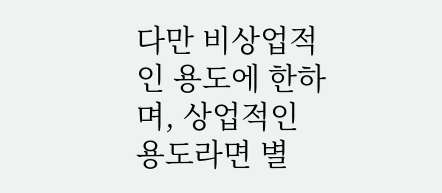다만 비상업적인 용도에 한하며, 상업적인 용도라면 별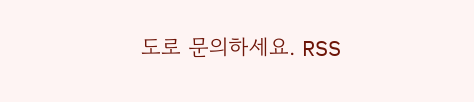도로 문의하세요. RSS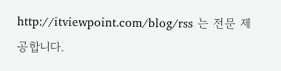http://itviewpoint.com/blog/rss 는 전문 제공합니다.